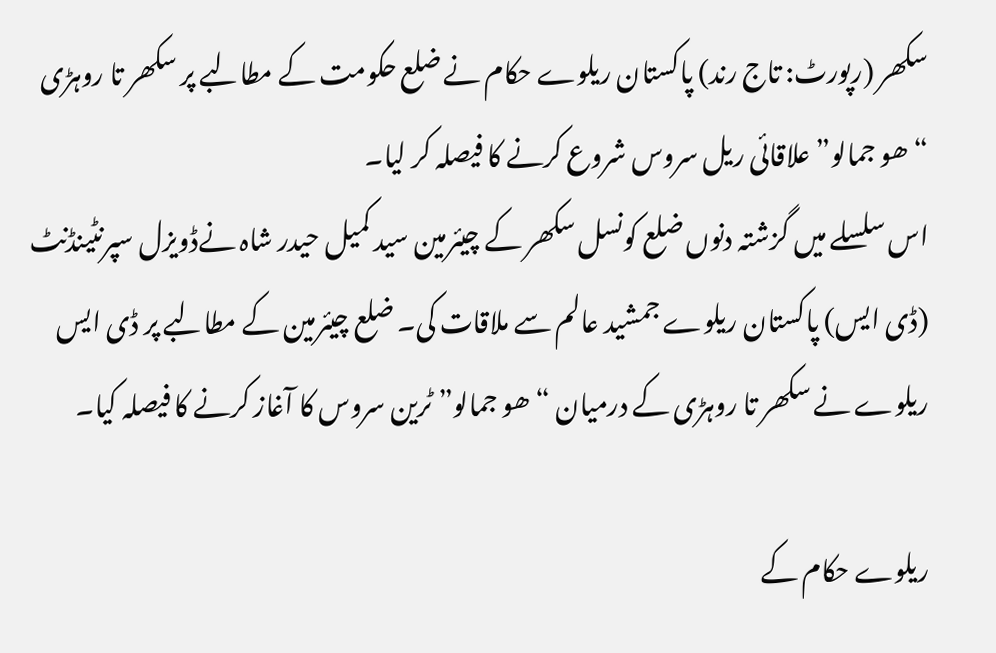سکھر (رپورٹ: تاج رند) پاکستان ریلوے حکام نے ضلع حکومت کے مطالبے پر سکھر تا روہڑی “ھو جمالو” علاقائی ریل سروس شروع کرنے کا فیصلہ کر لیا۔
اس سلسلے میں گزشتہ دنوں ضلع کونسل سکھر کے چیئرمین سید کمیل حیدر شاہ نےڈویزل سپرنٹینڈنٹ (ڈی ایس) پاکستان ریلوے جمشید عالم سے ملاقات کی۔ ضلع چیئرمین کے مطالبے پر ڈی ایس ریلوے نے سکھر تا روہڑی کے درمیان “ھو جمالو” ٹرین سروس کا آغاز کرنے کا فیصلہ کیا۔

ریلوے حکام کے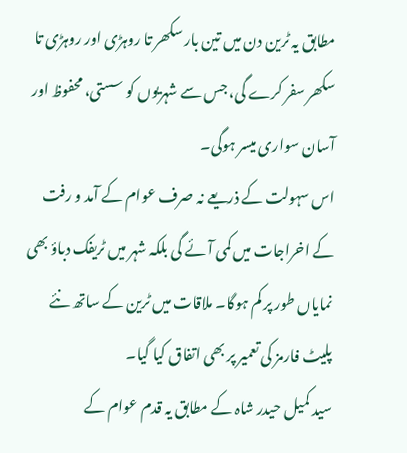مطابق یہ ٹرین دن میں تین بار سکھر تا روہڑی اور روہڑی تا سکھر سفر کرے گی، جس سے شہریوں کو سستی، محفوظ اور آسان سواری میسر ہوگی۔
اس سہولت کے ذریعے نہ صرف عوام کے آمد و رفت کے اخراجات میں کمی آئے گی بلکہ شہر میں ٹریفک دباؤ بھی نمایاں طور پر کم ہوگا۔ ملاقات میں ٹرین کے ساتھ نئے پلیٹ فارمز کی تعمیر پر بھی اتفاق کیا گیا۔
سید کمیل حیدر شاہ کے مطابق یہ قدم عوام کے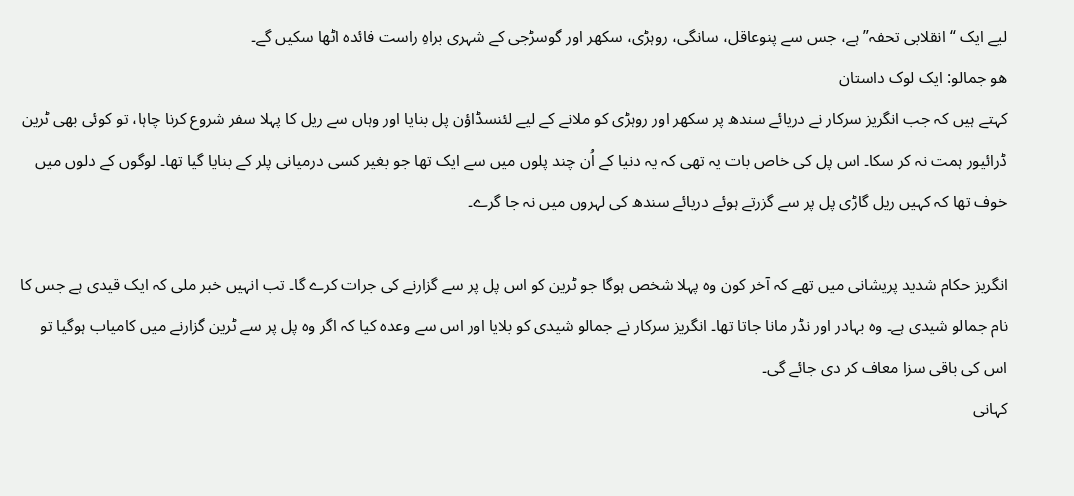لیے ایک “انقلابی تحفہ” ہے، جس سے پنوعاقل، سانگی، روہڑی، سکھر اور گوسڑجی کے شہری براہِ راست فائدہ اٹھا سکیں گے۔
ھو جمالو: ایک لوک داستان
کہتے ہیں کہ جب انگریز سرکار نے دریائے سندھ پر سکھر اور روہڑی کو ملانے کے لیے لئنسڈاؤن پل بنایا اور وہاں سے ریل کا پہلا سفر شروع کرنا چاہا، تو کوئی بھی ٹرین ڈرائیور ہمت نہ کر سکا۔ اس پل کی خاص بات یہ تھی کہ یہ دنیا کے اُن چند پلوں میں سے ایک تھا جو بغیر کسی درمیانی پلر کے بنایا گیا تھا۔ لوگوں کے دلوں میں خوف تھا کہ کہیں ریل گاڑی پل پر سے گزرتے ہوئے دریائے سندھ کی لہروں میں نہ جا گرے۔

انگریز حکام شدید پریشانی میں تھے کہ آخر کون وہ پہلا شخص ہوگا جو ٹرین کو اس پل پر سے گزارنے کی جرات کرے گا۔ تب انہیں خبر ملی کہ ایک قیدی ہے جس کا نام جمالو شیدی ہے۔ وہ بہادر اور نڈر مانا جاتا تھا۔ انگریز سرکار نے جمالو شیدی کو بلایا اور اس سے وعدہ کیا کہ اگر وہ پل پر سے ٹرین گزارنے میں کامیاب ہوگیا تو اس کی باقی سزا معاف کر دی جائے گی۔
کہانی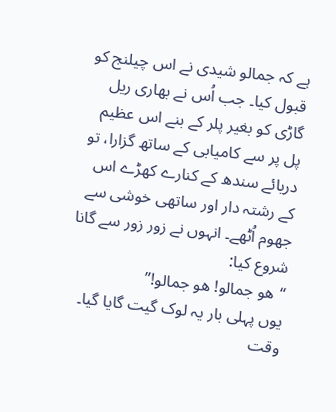ہے کہ جمالو شیدی نے اس چیلنج کو قبول کیا۔ جب اُس نے بھاری ریل گاڑی کو بغیر پلر کے بنے اس عظیم پل پر سے کامیابی کے ساتھ گزارا، تو دریائے سندھ کے کنارے کھڑے اس کے رشتہ دار اور ساتھی خوشی سے جھوم اُٹھے۔ انہوں نے زور زور سے گانا شروع کیا:
“ھو جمالو! ھو جمالو!”
یوں پہلی بار یہ لوک گیت گایا گیا۔ وقت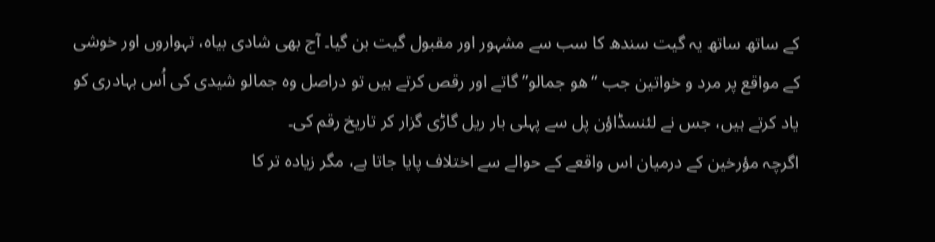کے ساتھ ساتھ یہ گیت سندھ کا سب سے مشہور اور مقبول گیت بن گیا۔ آج بھی شادی بیاہ، تہواروں اور خوشی کے مواقع پر مرد و خواتین جب “ھو جمالو” گاتے اور رقص کرتے ہیں تو دراصل وہ جمالو شیدی کی اُس بہادری کو یاد کرتے ہیں، جس نے لئنسڈاؤن پل سے پہلی بار ریل گاڑی گزار کر تاریخ رقم کی۔
اگرچہ مؤرخین کے درمیان اس واقعے کے حوالے سے اختلاف پایا جاتا ہے، مگر زیادہ تر کا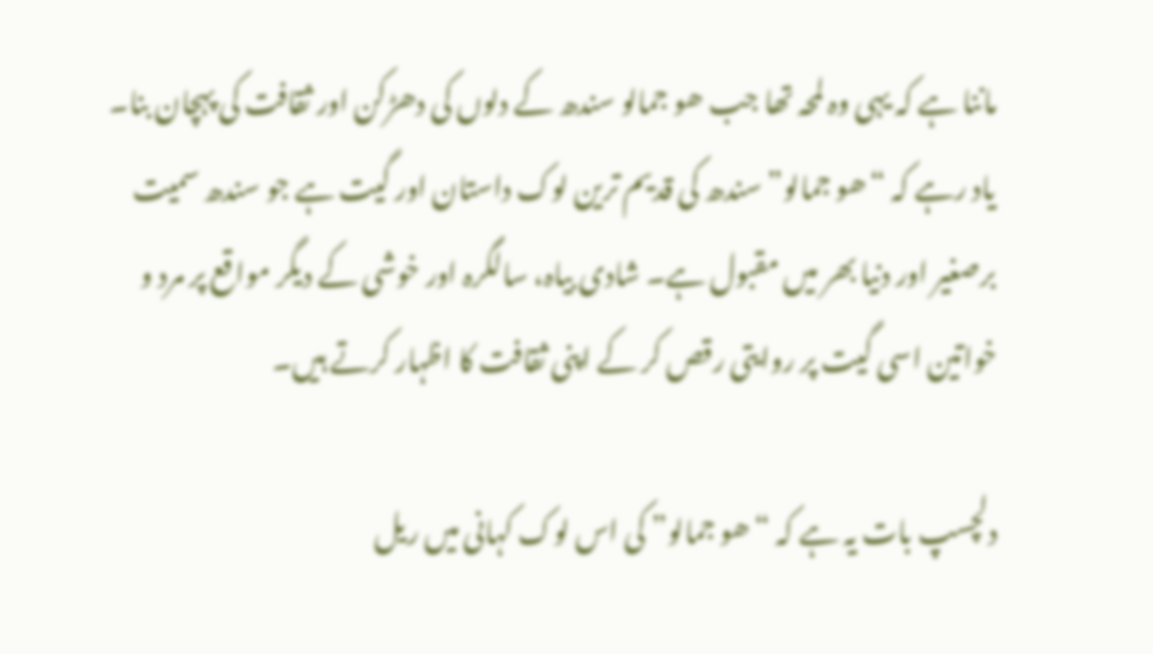ماننا ہے کہ یہی وہ لمحہ تھا جب ھو جمالو سندھ کے دلوں کی دھڑکن اور ثقافت کی پہچان بنا۔
یاد رہے کہ “ھو جمالو” سندھ کی قدیم ترین لوک داستان اور گیت ہے جو سندھ سمیت برصغیر اور دنیا بھر میں مقبول ہے۔ شادی بیاہ، سالگرہ اور خوشی کے دیگر مواقع پر مرد و خواتین اسی گیت پر روایتی رقص کر کے اپنی ثقافت کا اظہار کرتے ہیں۔

دلچسپ بات یہ ہے کہ “ھو جمالو” کی اس لوک کہانی میں ریل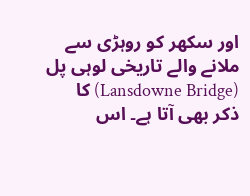اور سکھر کو روہڑی سے ملانے والے تاریخی لوہی پل (Lansdowne Bridge) کا ذکر بھی آتا ہے۔ اس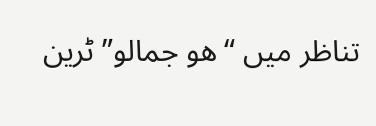تناظر میں “ھو جمالو” ٹرین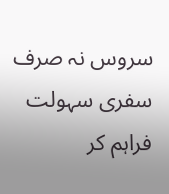سروس نہ صرف سفری سہولت فراہم کر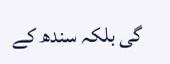گی بلکہ سندھ کے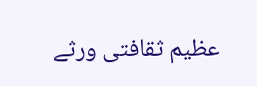عظیم ثقافتی ورثے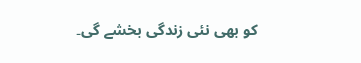کو بھی نئی زندگی بخشے گی۔